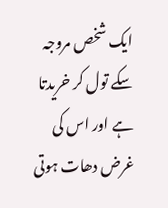ایک شخص مروجہ سکے تول کر خریدتا ہے اور اس کی غرض دھات ہوتی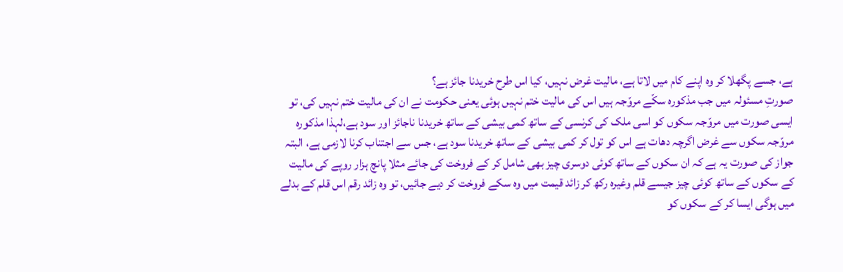ہے، جسے پگھلا کر وہ اپنے کام میں لاتا ہے، مالیت غرض نہیں، کیا اس طرح خریدنا جائز ہے؟
صورتِ مسئولہ میں جب مذکورہ سکّے مروّجہ ہیں اس کی مالیت ختم نہیں ہوئی یعنی حکومت نے ان کی مالیت ختم نہیں کی، تو ایسی صورت میں مروّجہ سکوں کو اسی ملک کی کرنسی کے ساتھ کمی بیشی کے ساتھ خریدنا ناجائز اور سود ہے،لہذا مذکورہ مروّجہ سکوں سے غرض اگرچہ دھات ہے اس کو تول کر کمی بیشی کے ساتھ خریدنا سود ہے، جس سے اجتناب کرنا لازمی ہے، البتہ جواز کی صورت یہ ہے کہ ان سکوں کے ساتھ کوئی دوسری چیز بھی شامل کر کے فروخت کی جائے مثلا پانچ ہزار روپے کی مالیت کے سکوں کے ساتھ کوئی چیز جیسے قلم وغیرہ رکھ کر زائد قیمت میں وہ سکے فروخت کر دیے جائیں، تو وہ زائد رقم اس قلم کے بدلے میں ہوگی ایسا کر کے سکوں کو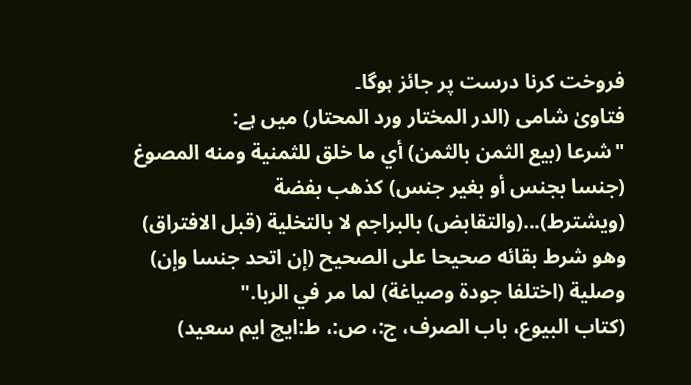فروخت کرنا درست پر جائز ہوگا۔
فتاویٰ شامی (الدر المختار ورد المحتار) میں ہے:
"شرعا (بيع الثمن بالثمن) أي ما خلق للثمنية ومنه المصوغ (جنسا بجنس أو بغير جنس) كذهب بفضة (ويشترط)...(والتقابض) بالبراجم لا بالتخلية (قبل الافتراق) وهو شرط بقائه صحيحا على الصحيح (إن اتحد جنسا وإن) وصلية (اختلفا جودة وصياغة) لما مر في الربا."
(کتاب البیوع، باب الصرف، ج:، ص:، ط:ایچ ایم سعید)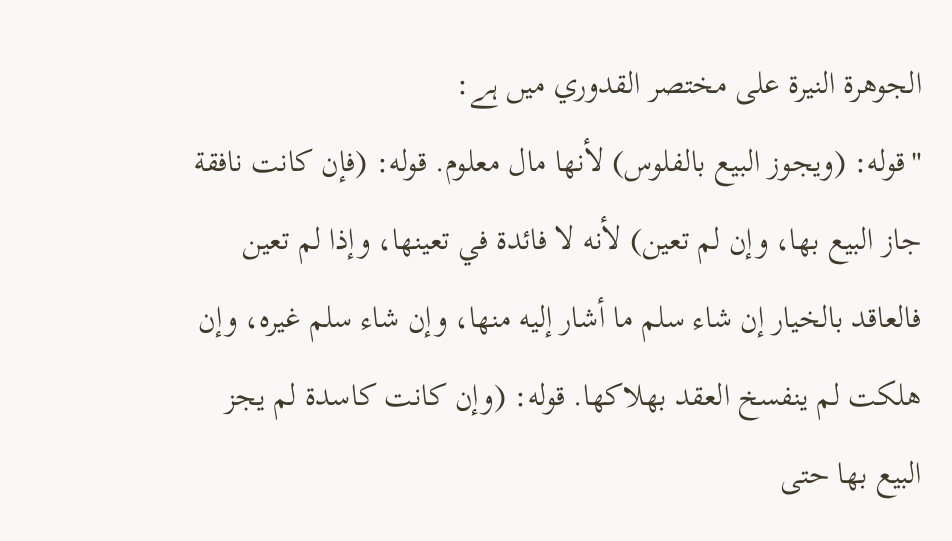الجوهرة النيرة على مختصر القدوري میں ہے:
"قوله: (ويجوز البيع بالفلوس) لأنها مال معلوم. قوله: (فإن كانت نافقة جاز البيع بها، وإن لم تعين) لأنه لا فائدة في تعينها، وإذا لم تعين فالعاقد بالخيار إن شاء سلم ما أشار إليه منها، وإن شاء سلم غيره، وإن هلكت لم ينفسخ العقد بهلاكها. قوله: (وإن كانت كاسدة لم يجز البيع بها حتى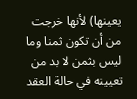يعينها) لأنها خرجت من أن تكون ثمنا وما ليس بثمن لا بد من تعيينه في حالة العقد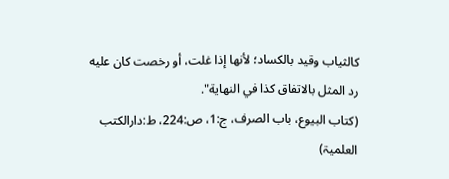كالثياب وقيد بالكساد؛ لأنها إذا غلت، أو رخصت كان عليه رد المثل بالاتفاق كذا في النهاية".
(کتاب البیوع، باب الصرف، ج:1، ص:224، ط:دارالکتب العلمیۃ)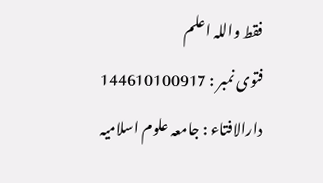فقط واللہ اعلم
فتوی نمبر : 144610100917
دارالافتاء : جامعہ علوم اسلامیہ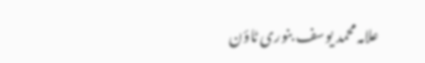علامہ محمد یوسف بنوری ٹاؤن